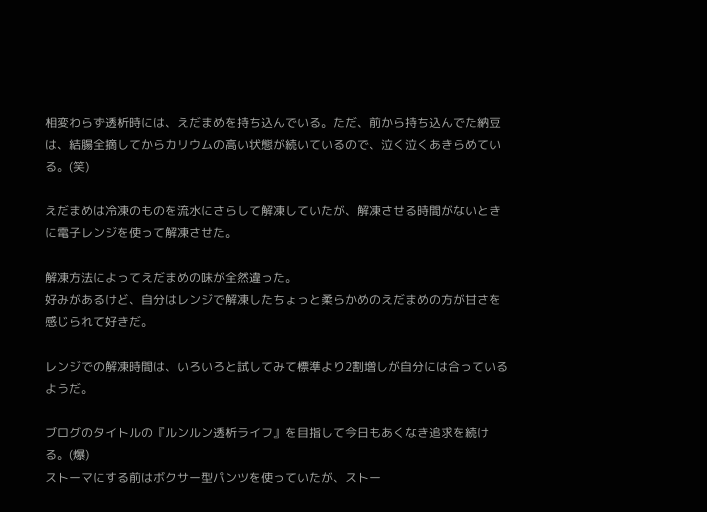相変わらず透析時には、えだまめを持ち込んでいる。ただ、前から持ち込んでた納豆は、結腸全摘してからカリウムの高い状態が続いているので、泣く泣くあきらめている。(笑)

えだまめは冷凍のものを流水にさらして解凍していたが、解凍させる時間がないときに電子レンジを使って解凍させた。

解凍方法によってえだまめの味が全然違った。
好みがあるけど、自分はレンジで解凍したちょっと柔らかめのえだまめの方が甘さを感じられて好きだ。

レンジでの解凍時間は、いろいろと試してみて標準より2割増しが自分には合っているようだ。

ブログのタイトルの『ルンルン透析ライフ』を目指して今日もあくなき追求を続ける。(爆)
ストーマにする前はボクサー型パンツを使っていたが、ストー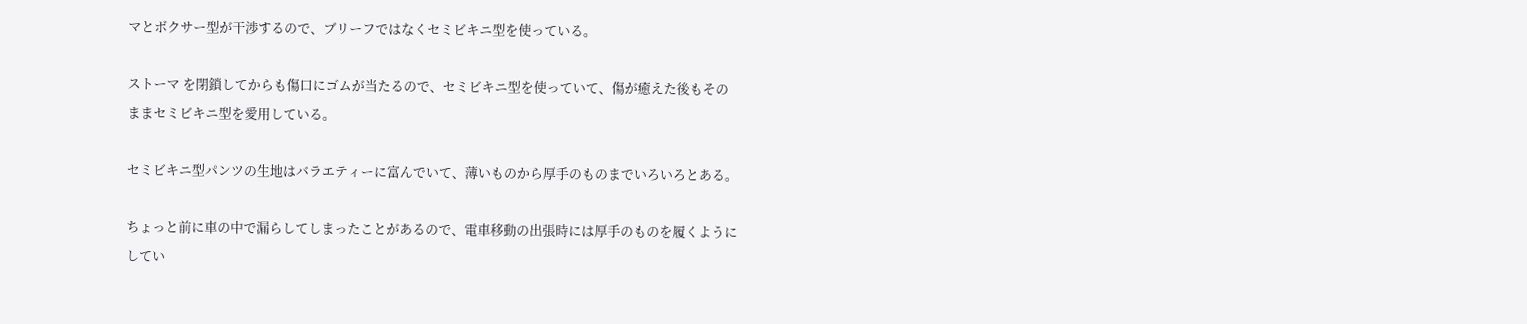マとボクサー型が干渉するので、ブリーフではなくセミビキニ型を使っている。

ストーマ を閉鎖してからも傷口にゴムが当たるので、セミビキニ型を使っていて、傷が癒えた後もそのままセミビキニ型を愛用している。

セミビキニ型パンツの生地はバラエティーに富んでいて、薄いものから厚手のものまでいろいろとある。

ちょっと前に車の中で漏らしてしまったことがあるので、電車移動の出張時には厚手のものを履くようにしてい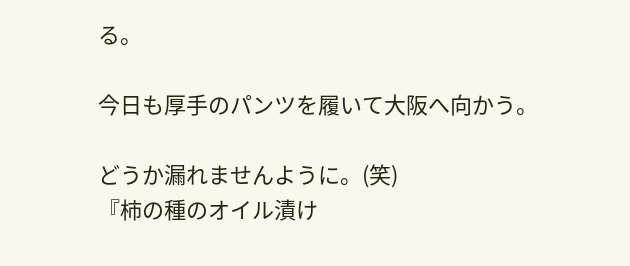る。

今日も厚手のパンツを履いて大阪へ向かう。

どうか漏れませんように。(笑)
『柿の種のオイル漬け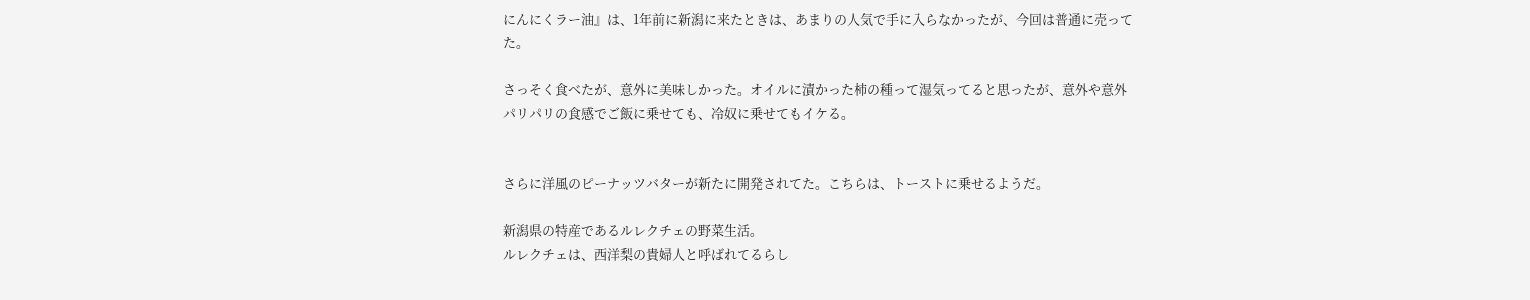にんにくラー油』は、1年前に新潟に来たときは、あまりの人気で手に入らなかったが、今回は普通に売ってた。

さっそく食べたが、意外に美味しかった。オイルに漬かった柿の種って湿気ってると思ったが、意外や意外パリパリの食感でご飯に乗せても、冷奴に乗せてもイケる。


さらに洋風のピーナッツバターが新たに開発されてた。こちらは、トーストに乗せるようだ。

新潟県の特産であるルレクチェの野菜生活。
ルレクチェは、西洋梨の貴婦人と呼ばれてるらし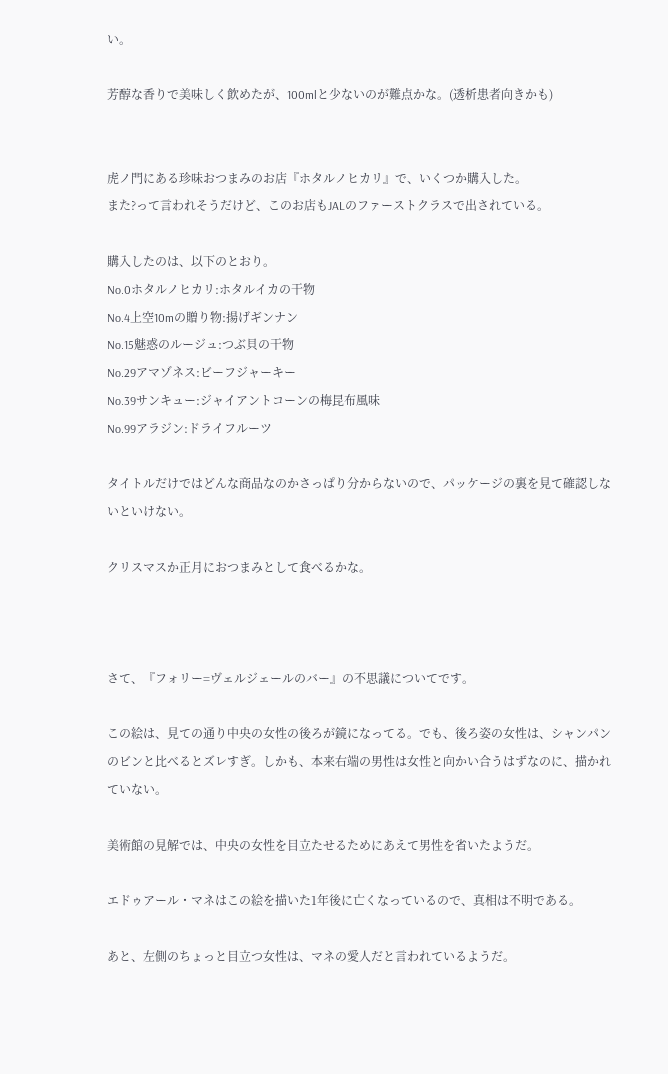い。

芳醇な香りで美味しく飲めたが、100mlと少ないのが難点かな。(透析患者向きかも)


虎ノ門にある珍味おつまみのお店『ホタルノヒカリ』で、いくつか購入した。
また?って言われそうだけど、このお店もJALのファーストクラスで出されている。

購入したのは、以下のとおり。
No.0ホタルノヒカリ:ホタルイカの干物
No.4上空10mの贈り物:揚げギンナン
No.15魅惑のルージュ:つぶ貝の干物
No.29アマゾネス:ビーフジャーキー
No.39サンキュー:ジャイアントコーンの梅昆布風味
No.99アラジン:ドライフルーツ

タイトルだけではどんな商品なのかさっぱり分からないので、パッケージの裏を見て確認しないといけない。

クリスマスか正月におつまみとして食べるかな。



さて、『フォリー=ヴェルジェールのバー』の不思議についてです。

この絵は、見ての通り中央の女性の後ろが鏡になってる。でも、後ろ姿の女性は、シャンパンのビンと比べるとズレすぎ。しかも、本来右端の男性は女性と向かい合うはずなのに、描かれていない。

美術館の見解では、中央の女性を目立たせるためにあえて男性を省いたようだ。

エドゥアール・マネはこの絵を描いた1年後に亡くなっているので、真相は不明である。

あと、左側のちょっと目立つ女性は、マネの愛人だと言われているようだ。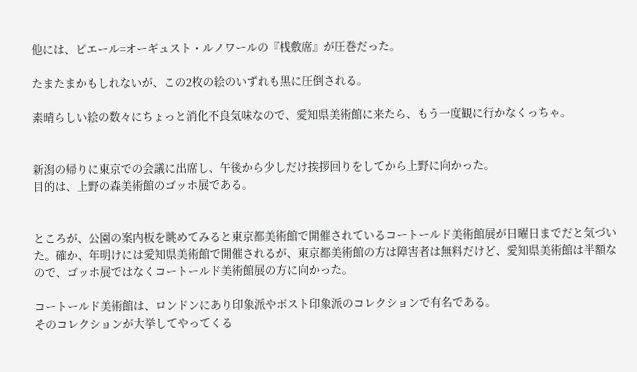他には、ピエール=オーギュスト・ルノワールの『桟敷席』が圧巻だった。

たまたまかもしれないが、この2枚の絵のいずれも黒に圧倒される。

素晴らしい絵の数々にちょっと消化不良気味なので、愛知県美術館に来たら、もう一度観に行かなくっちゃ。


新潟の帰りに東京での会議に出席し、午後から少しだけ挨拶回りをしてから上野に向かった。
目的は、上野の森美術館のゴッホ展である。


ところが、公園の案内板を眺めてみると東京都美術館で開催されているコートールド美術館展が日曜日までだと気づいた。確か、年明けには愛知県美術館で開催されるが、東京都美術館の方は障害者は無料だけど、愛知県美術館は半額なので、ゴッホ展ではなくコートールド美術館展の方に向かった。

コートールド美術館は、ロンドンにあり印象派やポスト印象派のコレクションで有名である。
そのコレクションが大挙してやってくる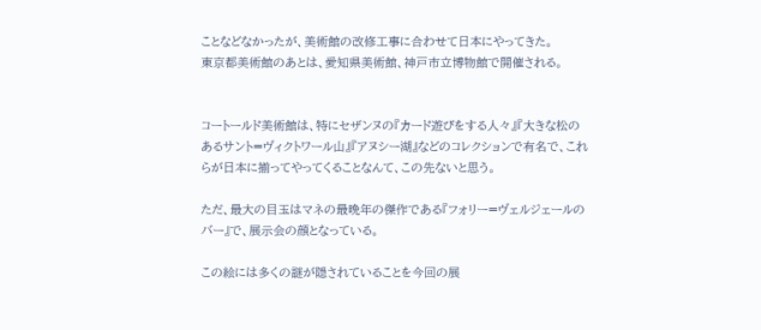ことなどなかったが、美術館の改修工事に合わせて日本にやってきた。
東京都美術館のあとは、愛知県美術館、神戸市立博物館で開催される。


コートールド美術館は、特にセザンヌの『カード遊びをする人々』『大きな松のあるサント=ヴィクトワール山』『アヌシー湖』などのコレクションで有名で、これらが日本に揃ってやってくることなんて、この先ないと思う。

ただ、最大の目玉はマネの最晩年の傑作である『フォリー=ヴェルジェールのバー』で、展示会の顔となっている。

この絵には多くの謎が隠されていることを今回の展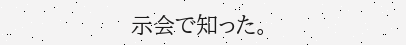示会で知った。